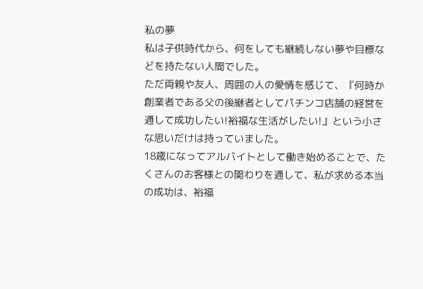私の夢
私は子供時代から、何をしても継続しない夢や目標などを持たない人間でした。
ただ両親や友人、周囲の人の愛情を感じて、『何時か創業者である父の後継者としてパチンコ店舗の経営を通して成功したい!裕福な生活がしたい!』という小さな思いだけは持っていました。
18歳になってアルバイトとして働き始めることで、たくさんのお客様との関わりを通して、私が求める本当の成功は、裕福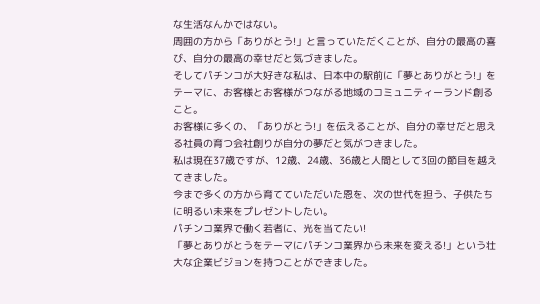な生活なんかではない。
周囲の方から「ありがとう!」と言っていただくことが、自分の最高の喜び、自分の最高の幸せだと気づきました。
そしてパチンコが大好きな私は、日本中の駅前に「夢とありがとう!」をテーマに、お客様とお客様がつながる地域のコミュニティーランド創ること。
お客様に多くの、「ありがとう!」を伝えることが、自分の幸せだと思える社員の育つ会社創りが自分の夢だと気がつきました。
私は現在37歳ですが、12歳、24歳、36歳と人間として3回の節目を越えてきました。
今まで多くの方から育てていただいた恩を、次の世代を担う、子供たちに明るい未来をプレゼントしたい。
パチンコ業界で働く若者に、光を当てたい!
「夢とありがとうをテーマにパチンコ業界から未来を変える!」という壮大な企業ビジョンを持つことができました。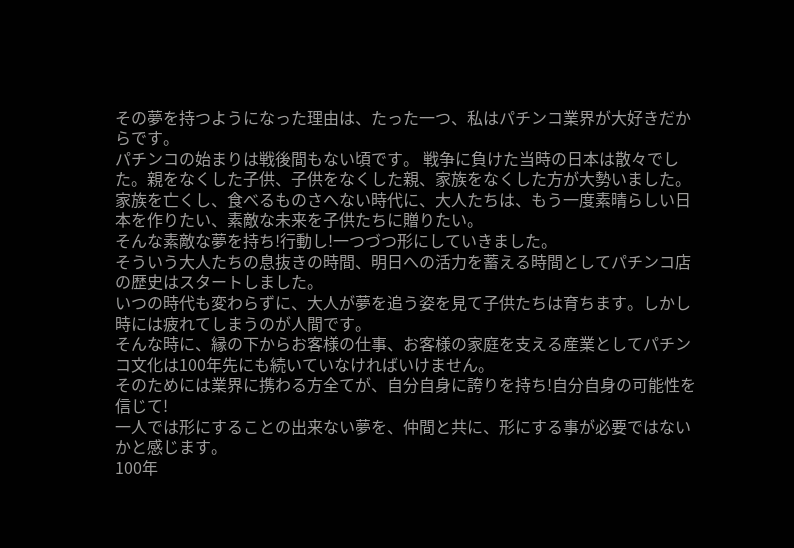その夢を持つようになった理由は、たった一つ、私はパチンコ業界が大好きだからです。
パチンコの始まりは戦後間もない頃です。 戦争に負けた当時の日本は散々でした。親をなくした子供、子供をなくした親、家族をなくした方が大勢いました。
家族を亡くし、食べるものさへない時代に、大人たちは、もう一度素晴らしい日本を作りたい、素敵な未来を子供たちに贈りたい。
そんな素敵な夢を持ち!行動し!一つづつ形にしていきました。
そういう大人たちの息抜きの時間、明日への活力を蓄える時間としてパチンコ店の歴史はスタートしました。
いつの時代も変わらずに、大人が夢を追う姿を見て子供たちは育ちます。しかし時には疲れてしまうのが人間です。
そんな時に、縁の下からお客様の仕事、お客様の家庭を支える産業としてパチンコ文化は100年先にも続いていなければいけません。
そのためには業界に携わる方全てが、自分自身に誇りを持ち!自分自身の可能性を信じて!
一人では形にすることの出来ない夢を、仲間と共に、形にする事が必要ではないかと感じます。
100年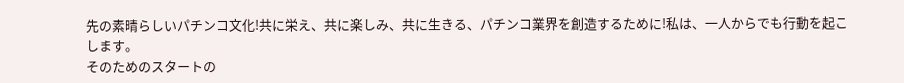先の素晴らしいパチンコ文化!共に栄え、共に楽しみ、共に生きる、パチンコ業界を創造するために!私は、一人からでも行動を起こします。
そのためのスタートの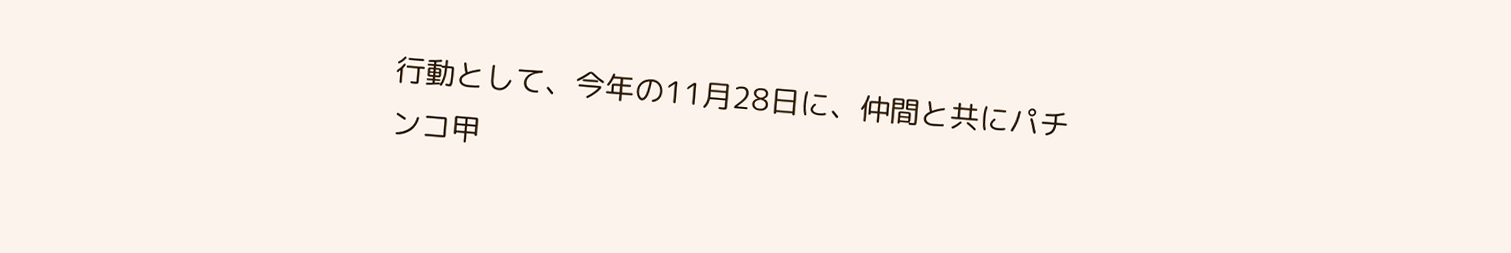行動として、今年の11月28日に、仲間と共にパチンコ甲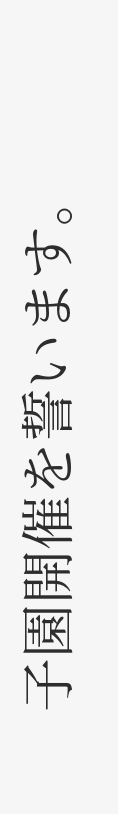子園開催を誓います。